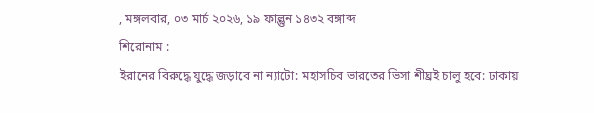, মঙ্গলবার, ০৩ মার্চ ২০২৬, ১৯ ফাল্গুন ১৪৩২ বঙ্গাব্দ
শিরোনাম :
ইরানের বিরুদ্ধে যুদ্ধে জড়াবে না ন্যাটো: মহাসচিব ভারতের ভিসা শীঘ্রই চালু হবে: ঢাকায়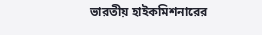ভারতীয় হাইকমিশনারের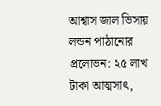আশ্বাস জাল ভিসায় লন্ডন পাঠানোর প্রলোভন: ২৫ লাখ টাকা আত্মসাৎ,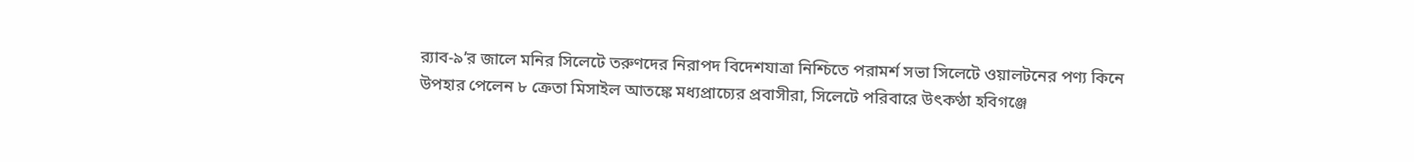র‍্যাব-৯’র জালে মনির সিলেটে তরুণদের নিরাপদ বিদেশযাত্রা নিশ্চিতে পরামর্শ সভা সিলেটে ওয়ালটনের পণ্য কিনে উপহার পেলেন ৮ ক্রেতা মিসাইল আতঙ্কে মধ্যপ্রাচ্যের প্রবাসীরা, সিলেটে পরিবারে উৎকণ্ঠা হবিগঞ্জে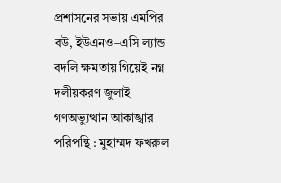প্রশাসনের সভায় এমপির বউ, ইউএনও–এসি ল্যান্ড বদলি ক্ষমতায় গিয়েই নগ্ন দলীয়করণ জুলাই গণঅভ্যুত্থান আকাঙ্খার পরিপন্থি : মুহাম্মদ ফখরুল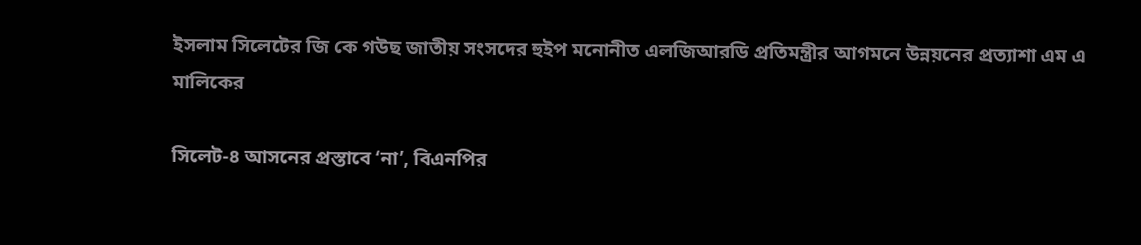ইসলাম সিলেটের জি কে গউছ জাতীয় সংসদের হুইপ মনোনীত এলজিআরডি প্রতিমন্ত্রীর আগমনে উন্নয়নের প্রত্যাশা এম এ মালিকের

সিলেট-৪ আসনের প্রস্তাবে ‘না’, বিএনপির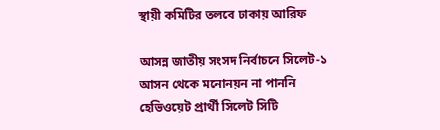স্থায়ী কমিটির তলবে ঢাকায় আরিফ

আসন্ন জাতীয় সংসদ নির্বাচনে সিলেট-১ আসন থেকে মনোনয়ন না পাননি হেভিওয়েট প্রার্থী সিলেট সিটি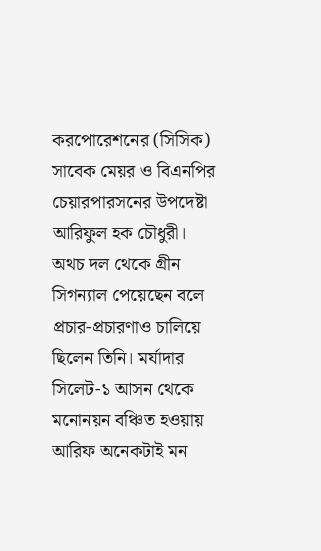করপোরেশনের (সিসিক) সাবেক মেয়র ও বিএনপির চেয়ারপারসনের উপদেষ্টা আরিফুল হক চৌধুরী। অথচ দল থেকে গ্রীন সিগন্যাল পেয়েছেন বলে প্রচার-প্রচারণাও চালিয়ে ছিলেন তিনি। মর্যাদার সিলেট-১ আসন থেকে মনোনয়ন বঞ্চিত হওয়ায় আরিফ অনেকটাই মন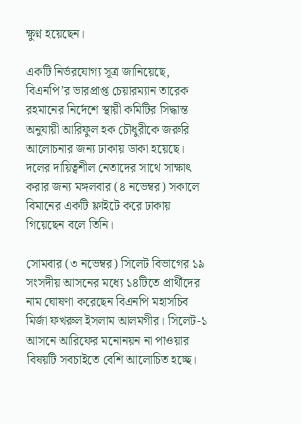ক্ষুণ্ন হয়েছেন।

একটি নির্ভরযোগ্য সূত্র জানিয়েছে, বিএনপি’র ভারপ্রাপ্ত চেয়ারম্যান তারেক রহমানের নির্দেশে স্থায়ী কমিটির সিদ্ধান্ত অনুযায়ী আরিফুল হক চৌধুরীকে জরুরি আলোচনার জন্য ঢাকায় ডাকা হয়েছে। দলের দায়িত্বশীল নেতাদের সাথে সাক্ষাৎ করার জন্য মঙ্গলবার (৪ নভেম্বর) সকালে বিমানের একটি ফ্লাইটে করে ঢাকায় গিয়েছেন বলে তিনি।

সোমবার (৩ নভেম্বর) সিলেট বিভাগের ১৯ সংসদীয় আসনের মধ্যে ১৪টিতে প্রার্থীদের নাম ঘোষণা করেছেন বিএনপি মহাসচিব মির্জা ফখরুল ইসলাম আলমগীর। সিলেট-১ আসনে আরিফের মনোনয়ন না পাওয়ার বিষয়টি সবচাইতে বেশি আলোচিত হচ্ছে।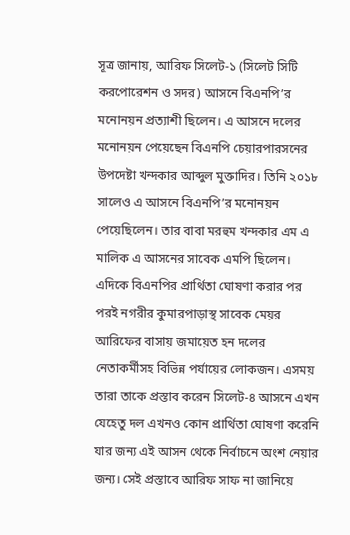সূত্র জানায়, আরিফ সিলেট-১ (সিলেট সিটি করপোরেশন ও সদর) আসনে বিএনপি’র মনোনয়ন প্রত্যাশী ছিলেন। এ আসনে দলের মনোনয়ন পেয়েছেন বিএনপি চেয়ারপারসনের উপদেষ্টা খন্দকার আব্দুল মুক্তাদির। তিনি ২০১৮ সালেও এ আসনে বিএনপি’র মনোনয়ন পেয়েছিলেন। তার বাবা মরহুম খন্দকার এম এ মালিক এ আসনের সাবেক এমপি ছিলেন।
এদিকে বিএনপির প্রার্থিতা ঘোষণা করার পর পরই নগরীর কুমারপাড়াস্থ সাবেক মেয়র আরিফের বাসায় জমায়েত হন দলের নেতাকর্মীসহ বিভিন্ন পর্যায়ের লোকজন। এসময় তারা তাকে প্রস্তাব করেন সিলেট-৪ আসনে এখন যেহেতু দল এখনও কোন প্রার্থিতা ঘোষণা করেনি যার জন্য এই আসন থেকে নির্বাচনে অংশ নেয়ার জন্য। সেই প্রস্তাবে আরিফ সাফ না জানিয়ে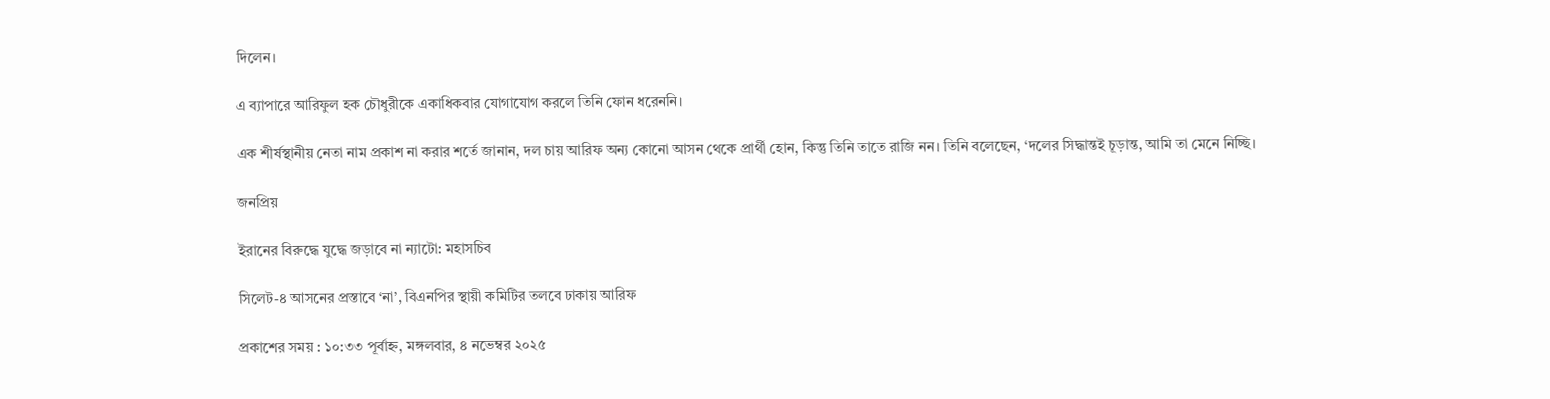দিলেন।

এ ব্যাপারে আরিফুল হক চৌধুরীকে একাধিকবার যোগাযোগ করলে তিনি ফোন ধরেননি।

এক শীর্ষস্থানীয় নেতা নাম প্রকাশ না করার শর্তে জানান, দল চায় আরিফ অন্য কোনো আসন থেকে প্রার্থী হোন, কিন্তু তিনি তাতে রাজি নন। তিনি বলেছেন, ‘দলের সিদ্ধান্তই চূড়ান্ত, আমি তা মেনে নিচ্ছি।

জনপ্রিয়

ইরানের বিরুদ্ধে যুদ্ধে জড়াবে না ন্যাটো: মহাসচিব

সিলেট-৪ আসনের প্রস্তাবে ‘না’, বিএনপির স্থায়ী কমিটির তলবে ঢাকায় আরিফ

প্রকাশের সময় : ১০:৩৩ পূর্বাহ্ন, মঙ্গলবার, ৪ নভেম্বর ২০২৫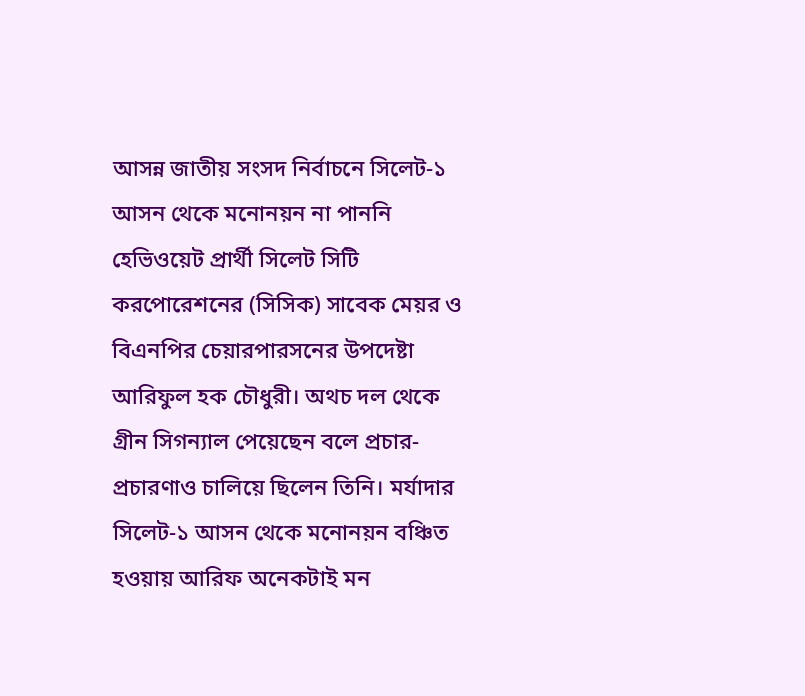আসন্ন জাতীয় সংসদ নির্বাচনে সিলেট-১ আসন থেকে মনোনয়ন না পাননি হেভিওয়েট প্রার্থী সিলেট সিটি করপোরেশনের (সিসিক) সাবেক মেয়র ও বিএনপির চেয়ারপারসনের উপদেষ্টা আরিফুল হক চৌধুরী। অথচ দল থেকে গ্রীন সিগন্যাল পেয়েছেন বলে প্রচার-প্রচারণাও চালিয়ে ছিলেন তিনি। মর্যাদার সিলেট-১ আসন থেকে মনোনয়ন বঞ্চিত হওয়ায় আরিফ অনেকটাই মন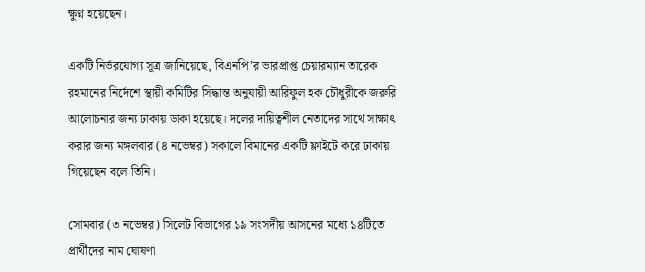ক্ষুণ্ন হয়েছেন।

একটি নির্ভরযোগ্য সূত্র জানিয়েছে, বিএনপি’র ভারপ্রাপ্ত চেয়ারম্যান তারেক রহমানের নির্দেশে স্থায়ী কমিটির সিদ্ধান্ত অনুযায়ী আরিফুল হক চৌধুরীকে জরুরি আলোচনার জন্য ঢাকায় ডাকা হয়েছে। দলের দায়িত্বশীল নেতাদের সাথে সাক্ষাৎ করার জন্য মঙ্গলবার (৪ নভেম্বর) সকালে বিমানের একটি ফ্লাইটে করে ঢাকায় গিয়েছেন বলে তিনি।

সোমবার (৩ নভেম্বর) সিলেট বিভাগের ১৯ সংসদীয় আসনের মধ্যে ১৪টিতে প্রার্থীদের নাম ঘোষণা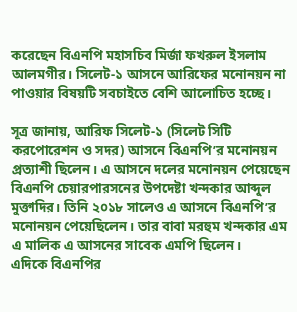করেছেন বিএনপি মহাসচিব মির্জা ফখরুল ইসলাম আলমগীর। সিলেট-১ আসনে আরিফের মনোনয়ন না পাওয়ার বিষয়টি সবচাইতে বেশি আলোচিত হচ্ছে।

সূত্র জানায়, আরিফ সিলেট-১ (সিলেট সিটি করপোরেশন ও সদর) আসনে বিএনপি’র মনোনয়ন প্রত্যাশী ছিলেন। এ আসনে দলের মনোনয়ন পেয়েছেন বিএনপি চেয়ারপারসনের উপদেষ্টা খন্দকার আব্দুল মুক্তাদির। তিনি ২০১৮ সালেও এ আসনে বিএনপি’র মনোনয়ন পেয়েছিলেন। তার বাবা মরহুম খন্দকার এম এ মালিক এ আসনের সাবেক এমপি ছিলেন।
এদিকে বিএনপির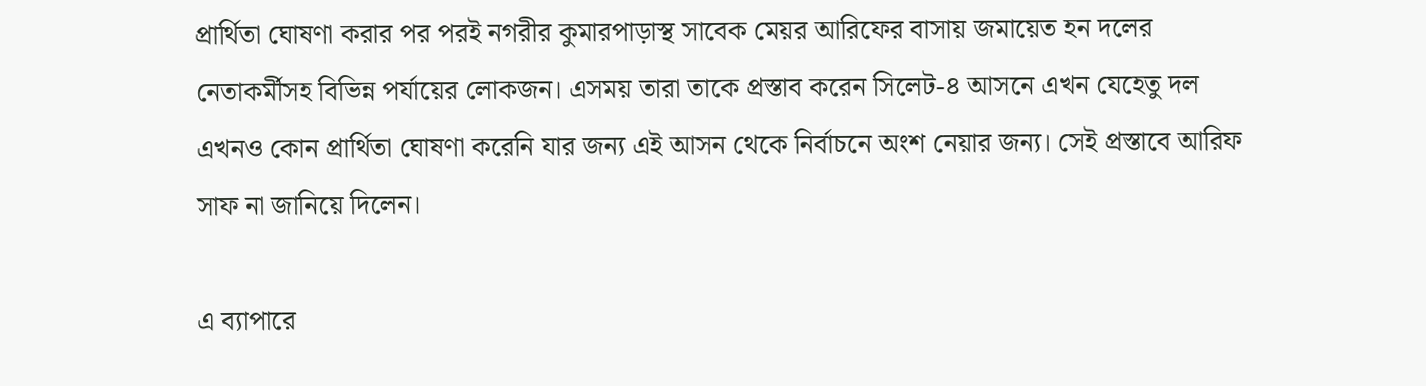প্রার্থিতা ঘোষণা করার পর পরই নগরীর কুমারপাড়াস্থ সাবেক মেয়র আরিফের বাসায় জমায়েত হন দলের নেতাকর্মীসহ বিভিন্ন পর্যায়ের লোকজন। এসময় তারা তাকে প্রস্তাব করেন সিলেট-৪ আসনে এখন যেহেতু দল এখনও কোন প্রার্থিতা ঘোষণা করেনি যার জন্য এই আসন থেকে নির্বাচনে অংশ নেয়ার জন্য। সেই প্রস্তাবে আরিফ সাফ না জানিয়ে দিলেন।

এ ব্যাপারে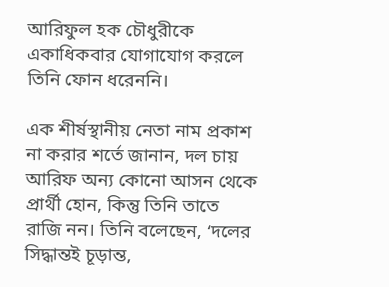আরিফুল হক চৌধুরীকে একাধিকবার যোগাযোগ করলে তিনি ফোন ধরেননি।

এক শীর্ষস্থানীয় নেতা নাম প্রকাশ না করার শর্তে জানান, দল চায় আরিফ অন্য কোনো আসন থেকে প্রার্থী হোন, কিন্তু তিনি তাতে রাজি নন। তিনি বলেছেন, ‘দলের সিদ্ধান্তই চূড়ান্ত,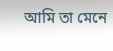আমি তা মেনে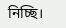নিচ্ছি।